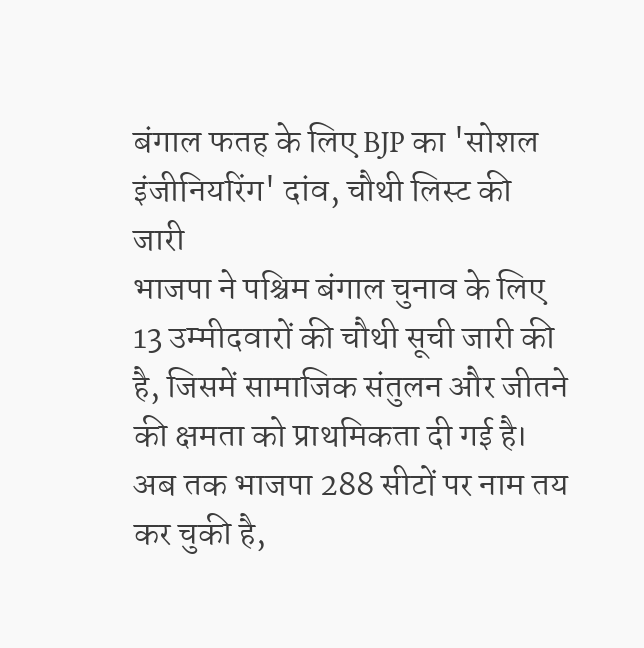बंगाल फतह के लिए BJP का 'सोशल इंजीनियरिंग' दांव, चौथी लिस्ट की जारी
भाजपा ने पश्चिम बंगाल चुनाव के लिए 13 उम्मीदवारों की चौथी सूची जारी की है, जिसमें सामाजिक संतुलन और जीतने की क्षमता को प्राथमिकता दी गई है। अब तक भाजपा 288 सीटों पर नाम तय कर चुकी है,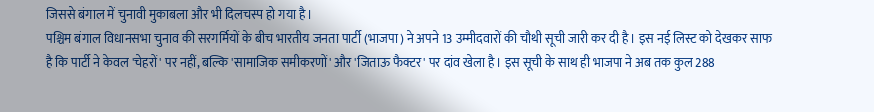जिससे बंगाल में चुनावी मुकाबला और भी दिलचस्प हो गया है।
पश्चिम बंगाल विधानसभा चुनाव की सरगर्मियों के बीच भारतीय जनता पार्टी (भाजपा) ने अपने 13 उम्मीदवारों की चौथी सूची जारी कर दी है। इस नई लिस्ट को देखकर साफ है कि पार्टी ने केवल 'चेहरों' पर नहीं, बल्कि 'सामाजिक समीकरणों' और 'जिताऊ फैक्टर' पर दांव खेला है। इस सूची के साथ ही भाजपा ने अब तक कुल 288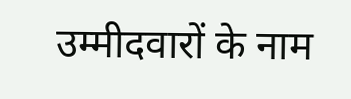उम्मीदवारों के नाम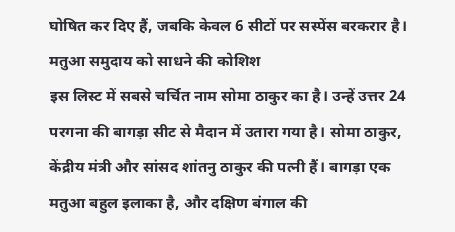घोषित कर दिए हैं, जबकि केवल 6 सीटों पर सस्पेंस बरकरार है।
मतुआ समुदाय को साधने की कोशिश
इस लिस्ट में सबसे चर्चित नाम सोमा ठाकुर का है। उन्हें उत्तर 24 परगना की बागड़ा सीट से मैदान में उतारा गया है। सोमा ठाकुर, केंद्रीय मंत्री और सांसद शांतनु ठाकुर की पत्नी हैं। बागड़ा एक मतुआ बहुल इलाका है, और दक्षिण बंगाल की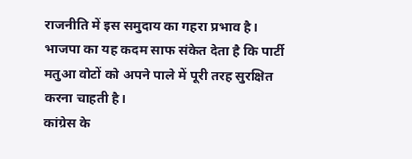राजनीति में इस समुदाय का गहरा प्रभाव है। भाजपा का यह कदम साफ संकेत देता है कि पार्टी मतुआ वोटों को अपने पाले में पूरी तरह सुरक्षित करना चाहती है।
कांग्रेस के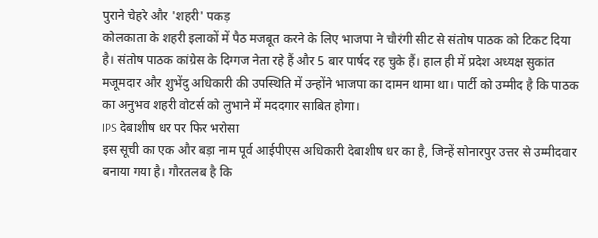पुराने चेहरे और 'शहरी' पकड़
कोलकाता के शहरी इलाकों में पैठ मजबूत करने के लिए भाजपा ने चौरंगी सीट से संतोष पाठक को टिकट दिया है। संतोष पाठक कांग्रेस के दिग्गज नेता रहे हैं और 5 बार पार्षद रह चुके हैं। हाल ही में प्रदेश अध्यक्ष सुकांत मजूमदार और शुभेंदु अधिकारी की उपस्थिति में उन्होंने भाजपा का दामन थामा था। पार्टी को उम्मीद है कि पाठक का अनुभव शहरी वोटर्स को लुभाने में मददगार साबित होगा।
IPS देबाशीष धर पर फिर भरोसा
इस सूची का एक और बड़ा नाम पूर्व आईपीएस अधिकारी देबाशीष धर का है, जिन्हें सोनारपुर उत्तर से उम्मीदवार बनाया गया है। गौरतलब है कि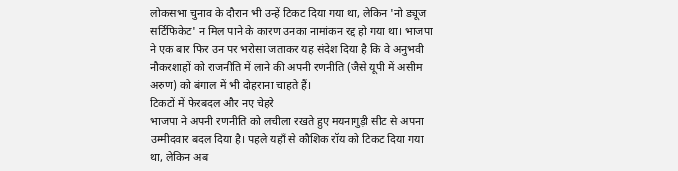लोकसभा चुनाव के दौरान भी उन्हें टिकट दिया गया था, लेकिन 'नो ड्यूज सर्टिफिकेट' न मिल पाने के कारण उनका नामांकन रद्द हो गया था। भाजपा ने एक बार फिर उन पर भरोसा जताकर यह संदेश दिया है कि वे अनुभवी नौकरशाहों को राजनीति में लाने की अपनी रणनीति (जैसे यूपी में असीम अरुण) को बंगाल में भी दोहराना चाहते हैं।
टिकटों में फेरबदल और नए चेहरे
भाजपा ने अपनी रणनीति को लचीला रखते हुए मयनागुड़ी सीट से अपना उम्मीदवार बदल दिया है। पहले यहाँ से कौशिक रॉय को टिकट दिया गया था, लेकिन अब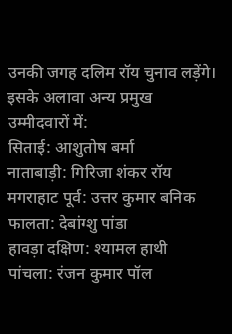उनकी जगह दलिम रॉय चुनाव लड़ेंगे। इसके अलावा अन्य प्रमुख उम्मीदवारों में:
सिताई: आशुतोष बर्मा
नाताबाड़ी: गिरिजा शंकर रॉय
मगराहाट पूर्व: उत्तर कुमार बनिक
फालता: देबांग्शु पांडा
हावड़ा दक्षिण: श्यामल हाथी
पांचला: रंजन कुमार पॉल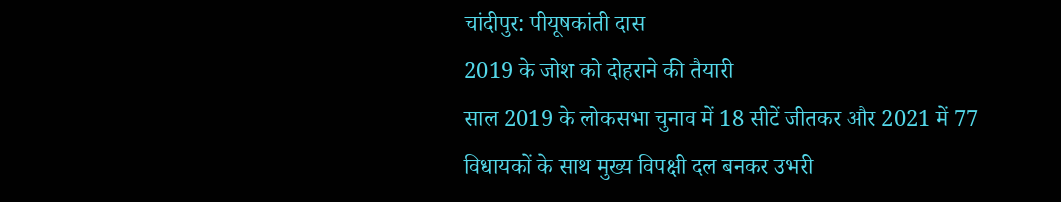चांदीपुर: पीयूषकांती दास
2019 के जोश को दोहराने की तैयारी
साल 2019 के लोकसभा चुनाव में 18 सीटें जीतकर और 2021 में 77 विधायकों के साथ मुख्य विपक्षी दल बनकर उभरी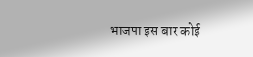भाजपा इस बार कोई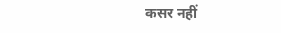कसर नहीं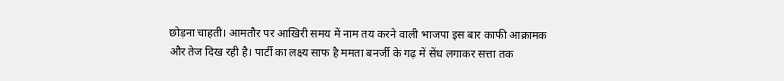छोड़ना चाहती। आमतौर पर आखिरी समय में नाम तय करने वाली भाजपा इस बार काफी आक्रामक और तेज दिख रही है। पार्टी का लक्ष्य साफ है ममता बनर्जी के गढ़ में सेंध लगाकर सत्ता तक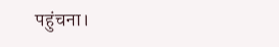पहुंचना।